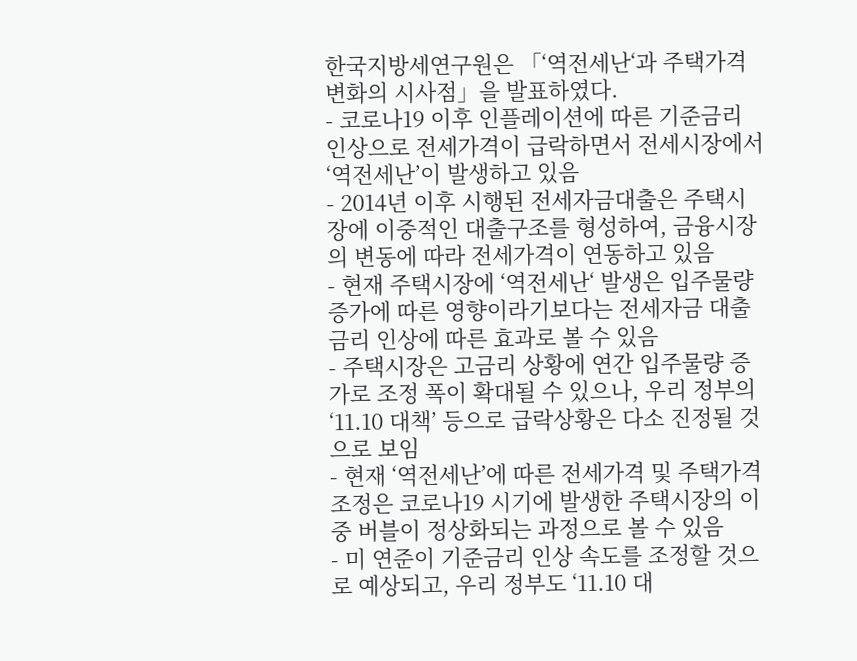한국지방세연구원은 「‘역전세난‘과 주택가격 변화의 시사점」을 발표하였다.
- 코로나19 이후 인플레이션에 따른 기준금리 인상으로 전세가격이 급락하면서 전세시장에서 ‘역전세난’이 발생하고 있음
- 2014년 이후 시행된 전세자금대출은 주택시장에 이중적인 대출구조를 형성하여, 금융시장의 변동에 따라 전세가격이 연동하고 있음
- 현재 주택시장에 ‘역전세난‘ 발생은 입주물량 증가에 따른 영향이라기보다는 전세자금 대출 금리 인상에 따른 효과로 볼 수 있음
- 주택시장은 고금리 상황에 연간 입주물량 증가로 조정 폭이 확대될 수 있으나, 우리 정부의 ‘11.10 대책’ 등으로 급락상황은 다소 진정될 것으로 보임
- 현재 ‘역전세난’에 따른 전세가격 및 주택가격 조정은 코로나19 시기에 발생한 주택시장의 이중 버블이 정상화되는 과정으로 볼 수 있음
- 미 연준이 기준금리 인상 속도를 조정할 것으로 예상되고, 우리 정부도 ‘11.10 대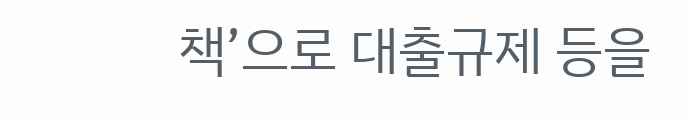책’으로 대출규제 등을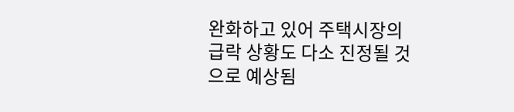완화하고 있어 주택시장의 급락 상황도 다소 진정될 것으로 예상됨